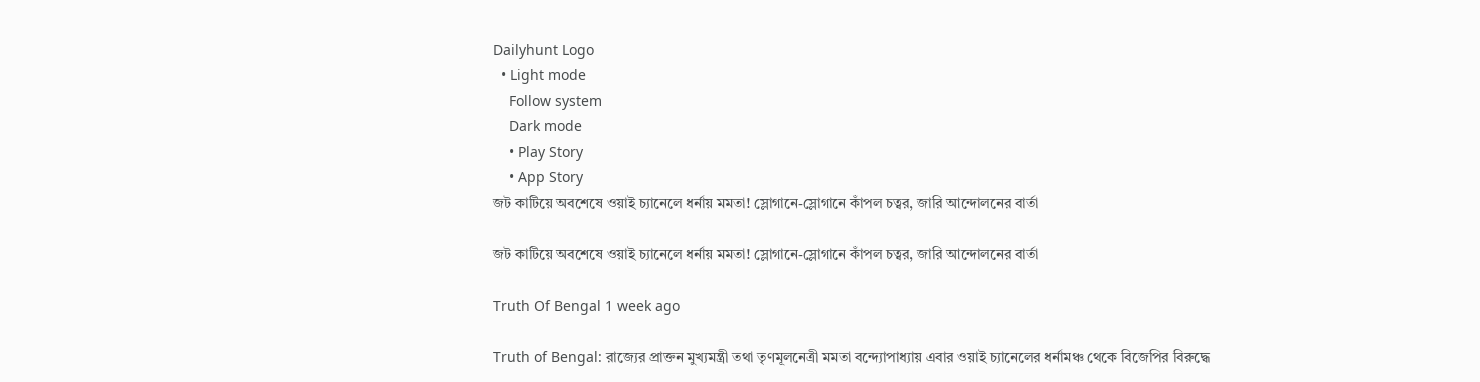Dailyhunt Logo
  • Light mode
    Follow system
    Dark mode
    • Play Story
    • App Story
জট কাটিয়ে অবশেষে ওয়াই চ্যানেলে ধর্নায় মমতা! স্লোগানে-স্লোগানে কাঁপল চত্বর, জারি আন্দোলনের বার্তা

জট কাটিয়ে অবশেষে ওয়াই চ্যানেলে ধর্নায় মমতা! স্লোগানে-স্লোগানে কাঁপল চত্বর, জারি আন্দোলনের বার্তা

Truth Of Bengal 1 week ago

Truth of Bengal: রাজ্যের প্রাক্তন মুখ্যমন্ত্রী তথা তৃণমূলনেত্রী মমতা বন্দ্যোপাধ্যায় এবার ওয়াই চ্যানেলের ধর্নামঞ্চ থেকে বিজেপির বিরুদ্ধে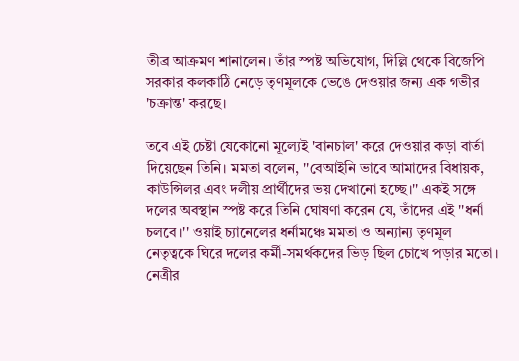তীব্র আক্রমণ শানালেন। তাঁর স্পষ্ট অভিযোগ, দিল্লি থেকে বিজেপি সরকার কলকাঠি নেড়ে তৃণমূলকে ভেঙে দেওয়ার জন্য এক গভীর 'চক্রান্ত' করছে।

তবে এই চেষ্টা যেকোনো মূল্যেই 'বানচাল' করে দেওয়ার কড়া বার্তা দিয়েছেন তিনি। মমতা বলেন, ''বেআইনি ভাবে আমাদের বিধায়ক, কাউন্সিলর এবং দলীয় প্রার্থীদের ভয় দেখানো হচ্ছে।'' একই সঙ্গে দলের অবস্থান স্পষ্ট করে তিনি ঘোষণা করেন যে, তাঁদের এই ''ধর্না চলবে।'' ওয়াই চ্যানেলের ধর্নামঞ্চে মমতা ও অন্যান্য তৃণমূল নেতৃত্বকে ঘিরে দলের কর্মী-সমর্থকদের ভিড় ছিল চোখে পড়ার মতো। নেত্রীর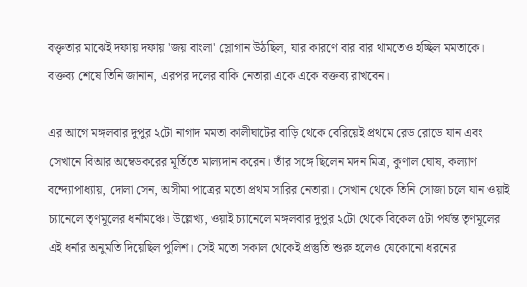বক্তৃতার মাঝেই দফায় দফায় 'জয় বাংলা' স্লোগান উঠছিল, যার কারণে বার বার থামতেও হচ্ছিল মমতাকে। বক্তব্য শেষে তিনি জানান, এরপর দলের বাকি নেতারা একে একে বক্তব্য রাখবেন।

এর আগে মঙ্গলবার দুপুর ২টো নাগাদ মমতা কালীঘাটের বাড়ি থেকে বেরিয়েই প্রথমে রেড রোডে যান এবং সেখানে বিআর অম্বেডকরের মূর্তিতে মাল্যদান করেন। তাঁর সঙ্গে ছিলেন মদন মিত্র, কুণাল ঘোষ, কল্যাণ বন্দ্যোপাধ্যায়, দোলা সেন, অসীমা পাত্রের মতো প্রথম সারির নেতারা। সেখান থেকে তিনি সোজা চলে যান ওয়াই চ্যানেলে তৃণমূলের ধর্নামঞ্চে। উল্লেখ্য, ওয়াই চ্যানেলে মঙ্গলবার দুপুর ২টো থেকে বিকেল ৫টা পর্যন্ত তৃণমূলের এই ধর্নার অনুমতি দিয়েছিল পুলিশ। সেই মতো সকাল থেকেই প্রস্তুতি শুরু হলেও যেকোনো ধরনের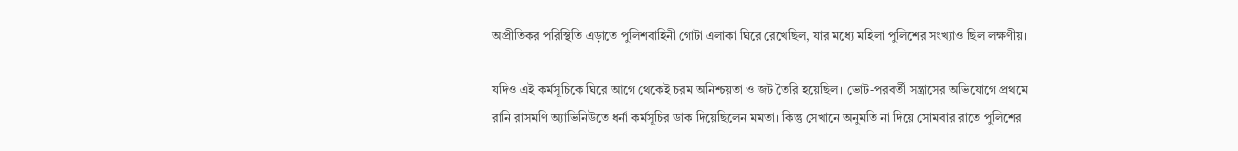অপ্রীতিকর পরিস্থিতি এড়াতে পুলিশবাহিনী গোটা এলাকা ঘিরে রেখেছিল, যার মধ্যে মহিলা পুলিশের সংখ্যাও ছিল লক্ষণীয়।

যদিও এই কর্মসূচিকে ঘিরে আগে থেকেই চরম অনিশ্চয়তা ও জট তৈরি হয়েছিল। ভোট-পরবর্তী সন্ত্রাসের অভিযোগে প্রথমে রানি রাসমণি অ্যাভিনিউতে ধর্না কর্মসূচির ডাক দিয়েছিলেন মমতা। কিন্তু সেখানে অনুমতি না দিয়ে সোমবার রাতে পুলিশের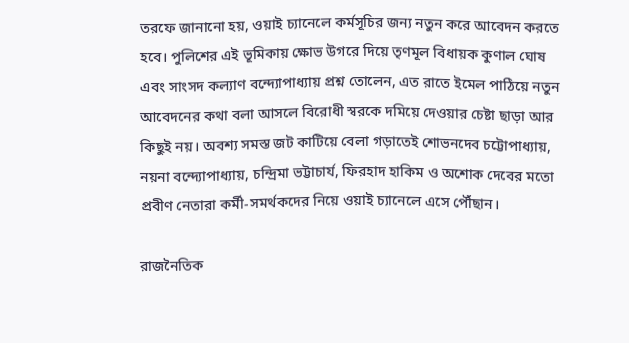তরফে জানানো হয়, ওয়াই চ্যানেলে কর্মসূচির জন্য নতুন করে আবেদন করতে হবে। পুলিশের এই ভূমিকায় ক্ষোভ উগরে দিয়ে তৃণমূল বিধায়ক কুণাল ঘোষ এবং সাংসদ কল্যাণ বন্দ্যোপাধ্যায় প্রশ্ন তোলেন, এত রাতে ইমেল পাঠিয়ে নতুন আবেদনের কথা বলা আসলে বিরোধী স্বরকে দমিয়ে দেওয়ার চেষ্টা ছাড়া আর কিছুই নয়। অবশ্য সমস্ত জট কাটিয়ে বেলা গড়াতেই শোভনদেব চট্টোপাধ্যায়, নয়না বন্দ্যোপাধ্যায়, চন্দ্রিমা ভট্টাচার্য, ফিরহাদ হাকিম ও অশোক দেবের মতো প্রবীণ নেতারা কর্মী-সমর্থকদের নিয়ে ওয়াই চ্যানেলে এসে পৌঁছান।

রাজনৈতিক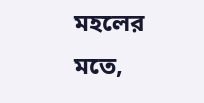মহলের মতে,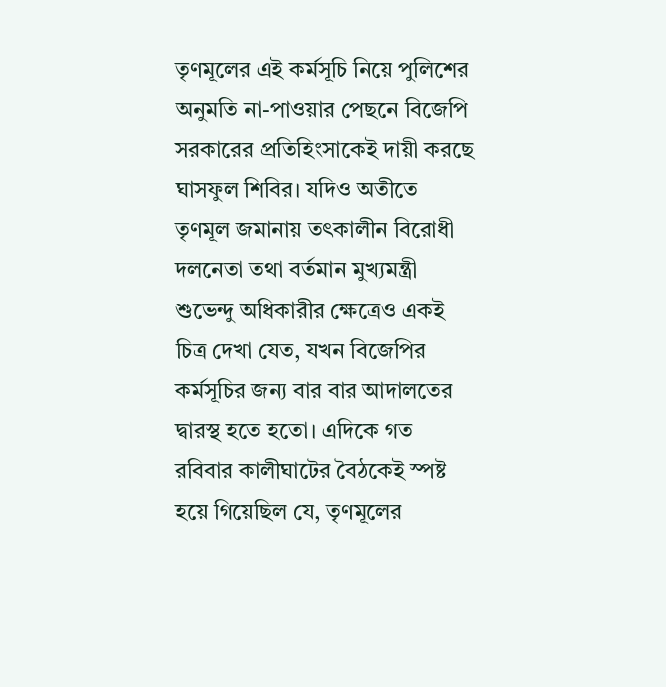তৃণমূলের এই কর্মসূচি নিয়ে পুলিশের অনুমতি না-পাওয়ার পেছনে বিজেপি সরকারের প্রতিহিংসাকেই দায়ী করছে ঘাসফুল শিবির। যদিও অতীতে তৃণমূল জমানায় তৎকালীন বিরোধী দলনেতা তথা বর্তমান মুখ্যমন্ত্রী শুভেন্দু অধিকারীর ক্ষেত্রেও একই চিত্র দেখা যেত, যখন বিজেপির কর্মসূচির জন্য বার বার আদালতের দ্বারস্থ হতে হতো। এদিকে গত রবিবার কালীঘাটের বৈঠকেই স্পষ্ট হয়ে গিয়েছিল যে, তৃণমূলের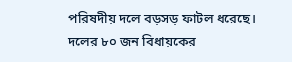পরিষদীয় দলে বড়সড় ফাটল ধরেছে। দলের ৮০ জন বিধায়কের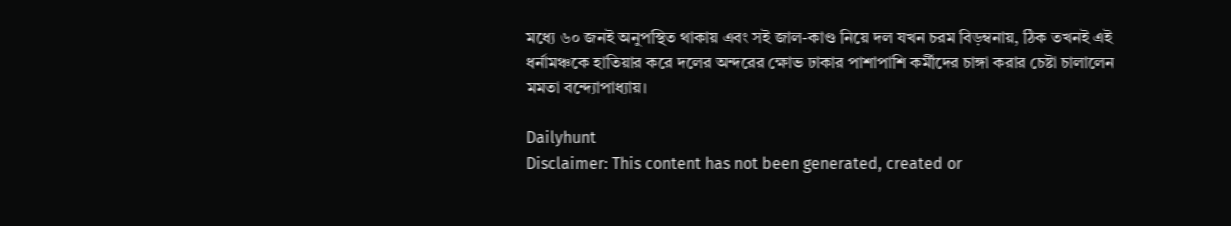মধ্যে ৬০ জনই অনুপস্থিত থাকায় এবং সই জাল-কাণ্ড নিয়ে দল যখন চরম বিড়ম্বনায়, ঠিক তখনই এই ধর্নামঞ্চকে হাতিয়ার করে দলের অন্দরের ক্ষোভ ঢাকার পাশাপাশি কর্মীদের চাঙ্গা করার চেষ্টা চালালেন মমতা বন্দ্যোপাধ্যায়।

Dailyhunt
Disclaimer: This content has not been generated, created or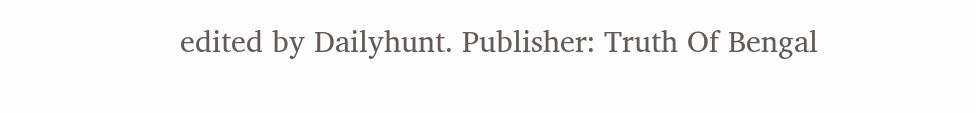edited by Dailyhunt. Publisher: Truth Of Bengal